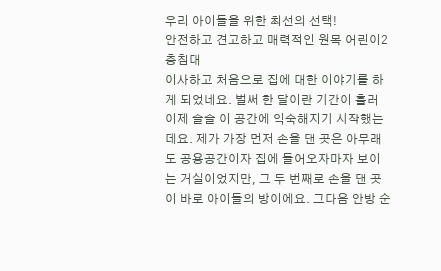우리 아이들을 위한 최선의 선택!
안전하고 견고하고 매력적인 원목 어린이2층침대
이사하고 처음으로 집에 대한 이야기를 하게 되었네요. 벌써 한 달이란 기간이 흘러 이제 슬슬 이 공간에 익숙해지기 시작했는데요. 제가 가장 먼저 손을 댄 곳은 아무래도 공용공간이자 집에 들어오자마자 보이는 거실이었지만, 그 두 번째로 손을 댄 곳이 바로 아이들의 방이에요. 그다음 안방 순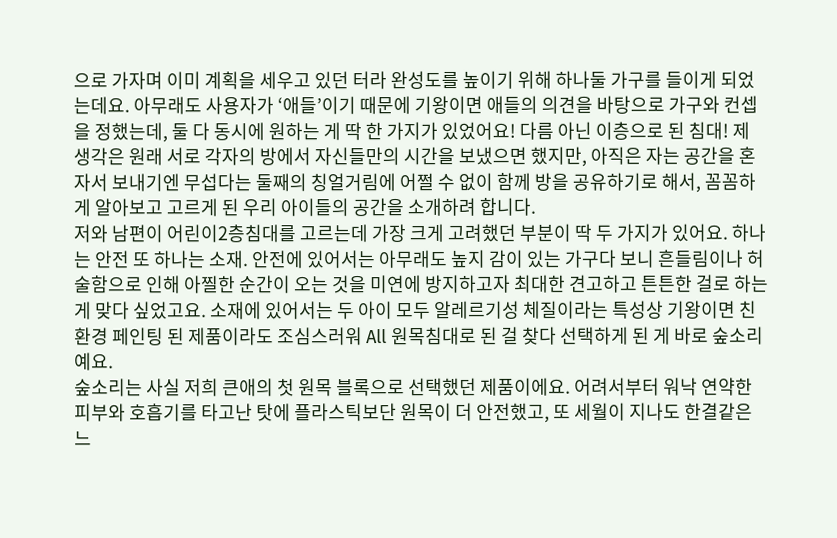으로 가자며 이미 계획을 세우고 있던 터라 완성도를 높이기 위해 하나둘 가구를 들이게 되었는데요. 아무래도 사용자가 ‘애들’이기 때문에 기왕이면 애들의 의견을 바탕으로 가구와 컨셉을 정했는데, 둘 다 동시에 원하는 게 딱 한 가지가 있었어요! 다름 아닌 이층으로 된 침대! 제 생각은 원래 서로 각자의 방에서 자신들만의 시간을 보냈으면 했지만, 아직은 자는 공간을 혼자서 보내기엔 무섭다는 둘째의 칭얼거림에 어쩔 수 없이 함께 방을 공유하기로 해서, 꼼꼼하게 알아보고 고르게 된 우리 아이들의 공간을 소개하려 합니다.
저와 남편이 어린이2층침대를 고르는데 가장 크게 고려했던 부분이 딱 두 가지가 있어요. 하나는 안전 또 하나는 소재. 안전에 있어서는 아무래도 높지 감이 있는 가구다 보니 흔들림이나 허술함으로 인해 아찔한 순간이 오는 것을 미연에 방지하고자 최대한 견고하고 튼튼한 걸로 하는 게 맞다 싶었고요. 소재에 있어서는 두 아이 모두 알레르기성 체질이라는 특성상 기왕이면 친환경 페인팅 된 제품이라도 조심스러워 All 원목침대로 된 걸 찾다 선택하게 된 게 바로 숲소리예요.
숲소리는 사실 저희 큰애의 첫 원목 블록으로 선택했던 제품이에요. 어려서부터 워낙 연약한 피부와 호흡기를 타고난 탓에 플라스틱보단 원목이 더 안전했고, 또 세월이 지나도 한결같은 느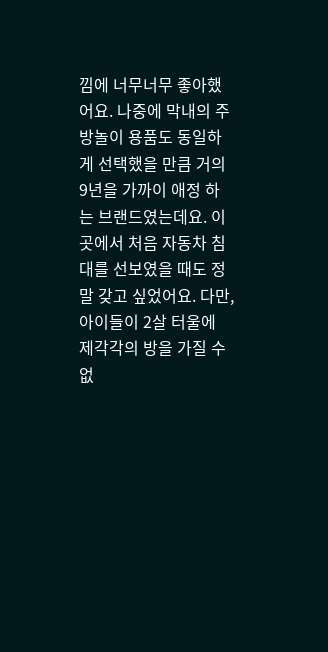낌에 너무너무 좋아했어요. 나중에 막내의 주방놀이 용품도 동일하게 선택했을 만큼 거의 9년을 가까이 애정 하는 브랜드였는데요. 이곳에서 처음 자동차 침대를 선보였을 때도 정말 갖고 싶었어요. 다만, 아이들이 2살 터울에 제각각의 방을 가질 수 없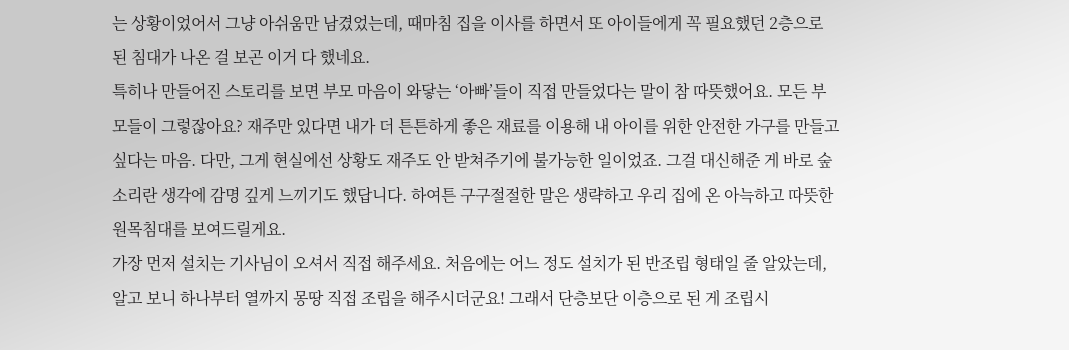는 상황이었어서 그냥 아쉬움만 남겼었는데, 때마침 집을 이사를 하면서 또 아이들에게 꼭 필요했던 2층으로 된 침대가 나온 걸 보곤 이거 다 했네요.
특히나 만들어진 스토리를 보면 부모 마음이 와닿는 ‘아빠’들이 직접 만들었다는 말이 참 따뜻했어요. 모든 부모들이 그렇잖아요? 재주만 있다면 내가 더 튼튼하게 좋은 재료를 이용해 내 아이를 위한 안전한 가구를 만들고 싶다는 마음. 다만, 그게 현실에선 상황도 재주도 안 받쳐주기에 불가능한 일이었죠. 그걸 대신해준 게 바로 숲소리란 생각에 감명 깊게 느끼기도 했답니다. 하여튼 구구절절한 말은 생략하고 우리 집에 온 아늑하고 따뜻한 원목침대를 보여드릴게요.
가장 먼저 설치는 기사님이 오셔서 직접 해주세요. 처음에는 어느 정도 설치가 된 반조립 형태일 줄 알았는데, 알고 보니 하나부터 열까지 몽땅 직접 조립을 해주시더군요! 그래서 단층보단 이층으로 된 게 조립시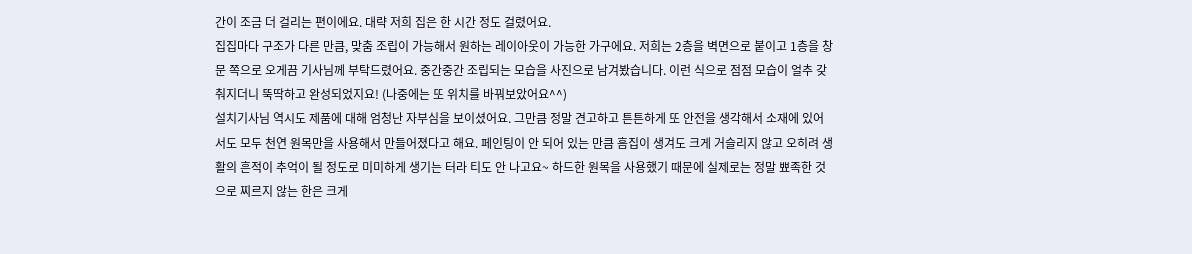간이 조금 더 걸리는 편이에요. 대략 저희 집은 한 시간 정도 걸렸어요.
집집마다 구조가 다른 만큼, 맞춤 조립이 가능해서 원하는 레이아웃이 가능한 가구에요. 저희는 2층을 벽면으로 붙이고 1층을 창문 쪽으로 오게끔 기사님께 부탁드렸어요. 중간중간 조립되는 모습을 사진으로 남겨봤습니다. 이런 식으로 점점 모습이 얼추 갖춰지더니 뚝딱하고 완성되었지요! (나중에는 또 위치를 바꿔보았어요^^)
설치기사님 역시도 제품에 대해 엄청난 자부심을 보이셨어요. 그만큼 정말 견고하고 튼튼하게 또 안전을 생각해서 소재에 있어서도 모두 천연 원목만을 사용해서 만들어졌다고 해요. 페인팅이 안 되어 있는 만큼 흠집이 생겨도 크게 거슬리지 않고 오히려 생활의 흔적이 추억이 될 정도로 미미하게 생기는 터라 티도 안 나고요~ 하드한 원목을 사용했기 때문에 실제로는 정말 뾰족한 것으로 찌르지 않는 한은 크게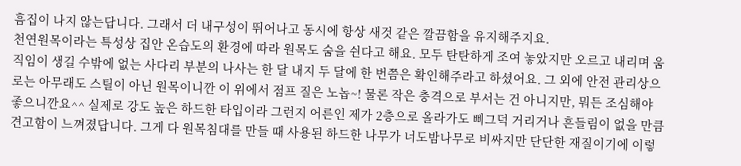흠집이 나지 않는답니다. 그래서 더 내구성이 뛰어나고 동시에 항상 새것 같은 깔끔함을 유지해주지요.
천연원목이라는 특성상 집안 온습도의 환경에 따라 원목도 숨을 쉰다고 해요. 모두 탄탄하게 조여 놓았지만 오르고 내리며 움직임이 생길 수밖에 없는 사다리 부분의 나사는 한 달 내지 두 달에 한 번쯤은 확인해주라고 하셨어요. 그 외에 안전 관리상으로는 아무래도 스틸이 아닌 원목이니깐 이 위에서 점프 질은 노놉~! 물론 작은 충격으로 부서는 건 아니지만, 뭐든 조심해야 좋으니깐요^^ 실제로 강도 높은 하드한 타입이라 그런지 어른인 제가 2층으로 올라가도 삐그덕 거리거나 흔들림이 없을 만큼 견고함이 느껴졌답니다. 그게 다 원목침대를 만들 때 사용된 하드한 나무가 너도밤나무로 비싸지만 단단한 재질이기에 이렇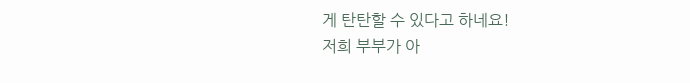게 탄탄할 수 있다고 하네요!
저희 부부가 아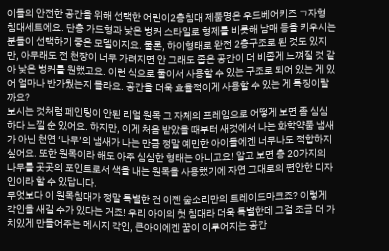이들의 안전한 공간을 위해 선택한 어린이2층침대 제품명은 우드베어키즈 ㄱ자형 침대세트에요. 단층 가드형과 낮은 벙커 스타일로 형제를 비롯해 남매 등을 키우시는 분들이 선택하기 좋은 모델이지요. 물론, 하이형태로 완전 2층구조로 된 것도 있지만, 아무래도 전 천장이 너무 가려지면 안 그래도 좁은 공간이 더 비좁게 느껴질 것 같아 낮은 벙커를 원했고요. 이런 식으로 둘이서 사용할 수 있는 구조로 되어 있는 게 있어 얼마나 반가웠는지 몰라요. 공간을 더욱 효율적이게 사용할 수 있는 게 특징이랄까요?
보시는 것처럼 페인팅이 안된 리얼 원목 그 자체의 프레임으로 어떻게 보면 좀 심심하다 느낄 순 있어요. 하지만, 이게 처음 받았을 때부터 새것에서 나는 화학약품 냄새가 아닌 천연 ‘나무’의 냄새가 나는 만큼 정말 예민한 아이들에겐 너무나도 적합하지 싶어요. 또한 원목이라 해도 아주 심심한 형태는 아니고요! 알고 보면 총 20가지의 나무를 곳곳의 포인트로서 색을 내는 원목을 사용했기에 자연 그대로의 편안한 디자인이라 할 수 있답니다.
무엇보다 이 원목침대가 정말 특별한 건 이젠 숲소리만의 트레이드마크죠? 이렇게 각인을 새길 수가 있다는 거죠! 우리 아이의 첫 침대라 더욱 특별한데 그걸 조금 더 가치있게 만들어주는 메시지 각인, 큰아이에겐 꿈이 이루어지는 공간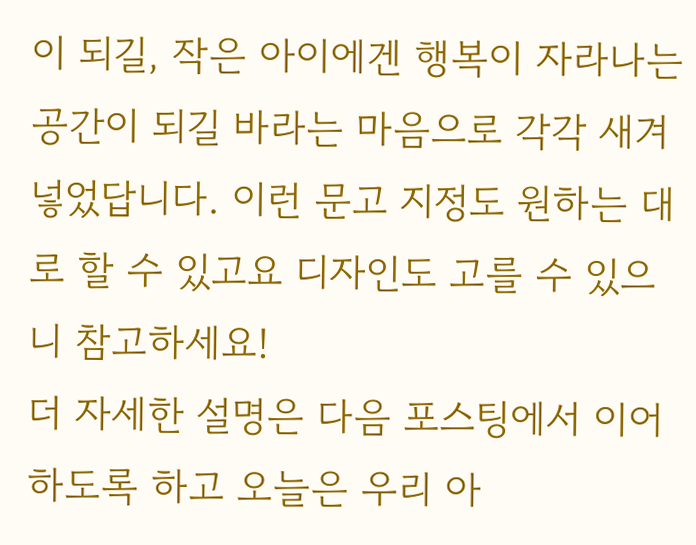이 되길, 작은 아이에겐 행복이 자라나는 공간이 되길 바라는 마음으로 각각 새겨 넣었답니다. 이런 문고 지정도 원하는 대로 할 수 있고요 디자인도 고를 수 있으니 참고하세요!
더 자세한 설명은 다음 포스팅에서 이어하도록 하고 오늘은 우리 아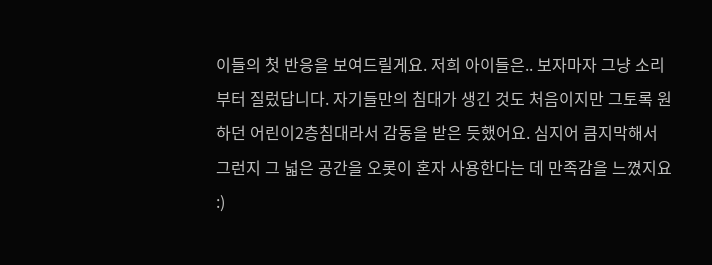이들의 첫 반응을 보여드릴게요. 저희 아이들은.. 보자마자 그냥 소리부터 질렀답니다. 자기들만의 침대가 생긴 것도 처음이지만 그토록 원하던 어린이2층침대라서 감동을 받은 듯했어요. 심지어 큼지막해서 그런지 그 넓은 공간을 오롯이 혼자 사용한다는 데 만족감을 느꼈지요 :)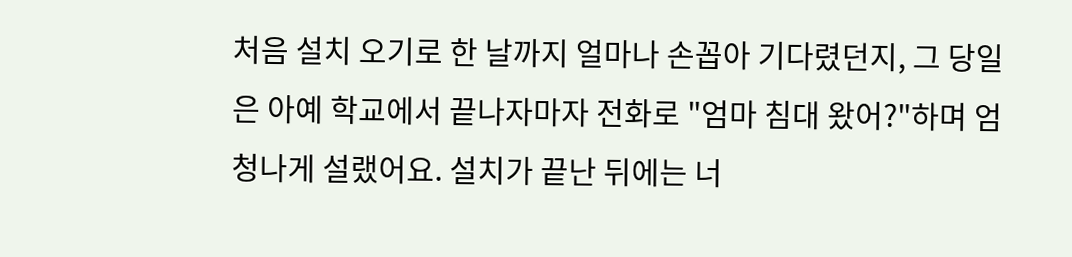처음 설치 오기로 한 날까지 얼마나 손꼽아 기다렸던지, 그 당일은 아예 학교에서 끝나자마자 전화로 "엄마 침대 왔어?"하며 엄청나게 설랬어요. 설치가 끝난 뒤에는 너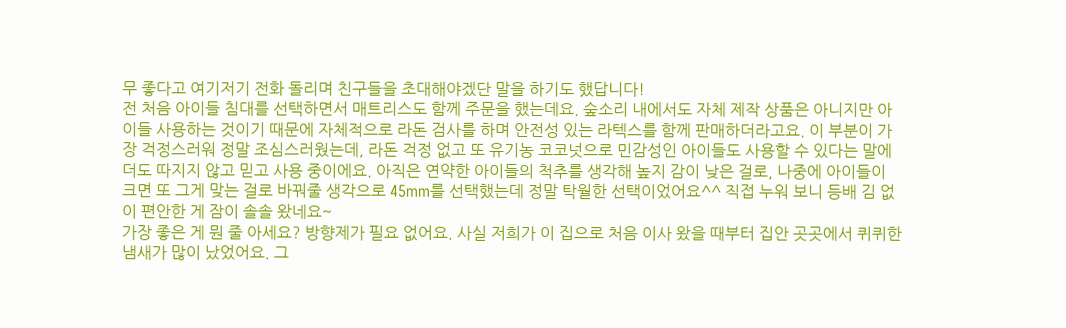무 좋다고 여기저기 전화 돌리며 친구들을 초대해야겠단 말을 하기도 했답니다!
전 처음 아이들 침대를 선택하면서 매트리스도 함께 주문을 했는데요. 숲소리 내에서도 자체 제작 상품은 아니지만 아이들 사용하는 것이기 때문에 자체적으로 라돈 검사를 하며 안전성 있는 라텍스를 함께 판매하더라고요. 이 부분이 가장 걱정스러워 정말 조심스러웠는데, 라돈 걱정 없고 또 유기농 코코넛으로 민감성인 아이들도 사용할 수 있다는 말에 더도 따지지 않고 믿고 사용 중이에요. 아직은 연약한 아이들의 척추를 생각해 높지 감이 낮은 걸로, 나중에 아이들이 크면 또 그게 맞는 걸로 바꿔줄 생각으로 45mm를 선택했는데 정말 탁월한 선택이었어요^^ 직접 누워 보니 등배 김 없이 편안한 게 잠이 솔솔 왔네요~
가장 좋은 게 뭔 줄 아세요? 방향제가 필요 없어요. 사실 저희가 이 집으로 처음 이사 왔을 때부터 집안 곳곳에서 퀴퀴한 냄새가 많이 났었어요. 그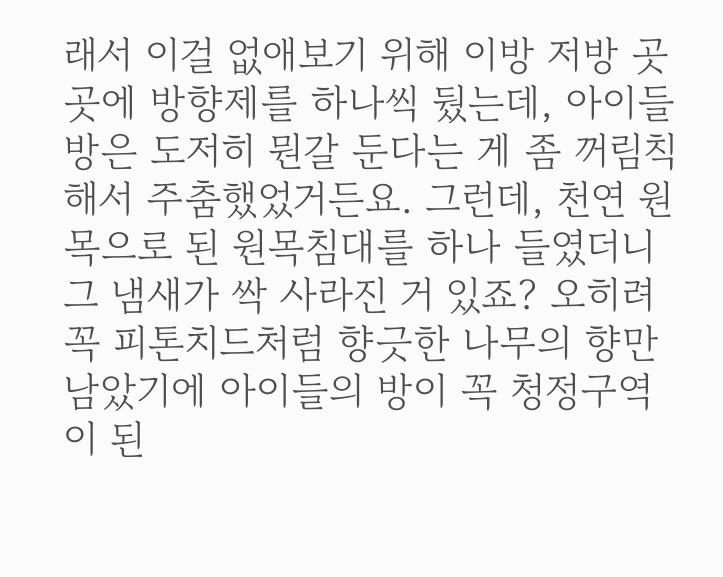래서 이걸 없애보기 위해 이방 저방 곳곳에 방향제를 하나씩 뒀는데, 아이들 방은 도저히 뭔갈 둔다는 게 좀 꺼림칙해서 주춤했었거든요. 그런데, 천연 원목으로 된 원목침대를 하나 들였더니 그 냄새가 싹 사라진 거 있죠? 오히려 꼭 피톤치드처럼 향긋한 나무의 향만 남았기에 아이들의 방이 꼭 청정구역이 된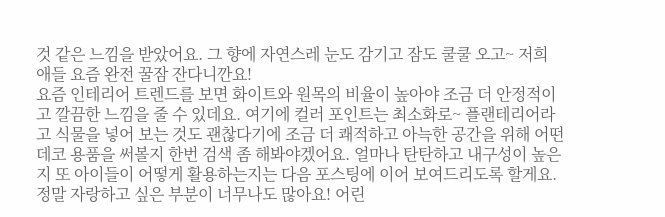것 같은 느낌을 받았어요. 그 향에 자연스레 눈도 감기고 잠도 쿨쿨 오고~ 저희 애들 요즘 완전 꿀잠 잔다니깐요!
요즘 인테리어 트렌드를 보면 화이트와 원목의 비율이 높아야 조금 더 안정적이고 깔끔한 느낌을 줄 수 있데요. 여기에 컬러 포인트는 최소화로~ 플랜테리어라고 식물을 넣어 보는 것도 괜찮다기에 조금 더 쾌적하고 아늑한 공간을 위해 어떤 데코 용품을 써볼지 한번 검색 좀 해봐야겠어요. 얼마나 탄탄하고 내구성이 높은지 또 아이들이 어떻게 활용하는지는 다음 포스팅에 이어 보여드리도록 할게요. 정말 자랑하고 싶은 부분이 너무나도 많아요! 어린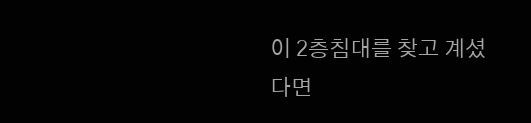이 2층침대를 찾고 계셨다면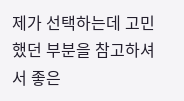제가 선택하는데 고민했던 부분을 참고하셔서 좋은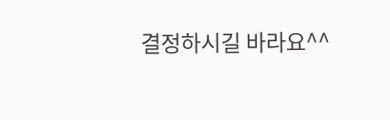결정하시길 바라요^^